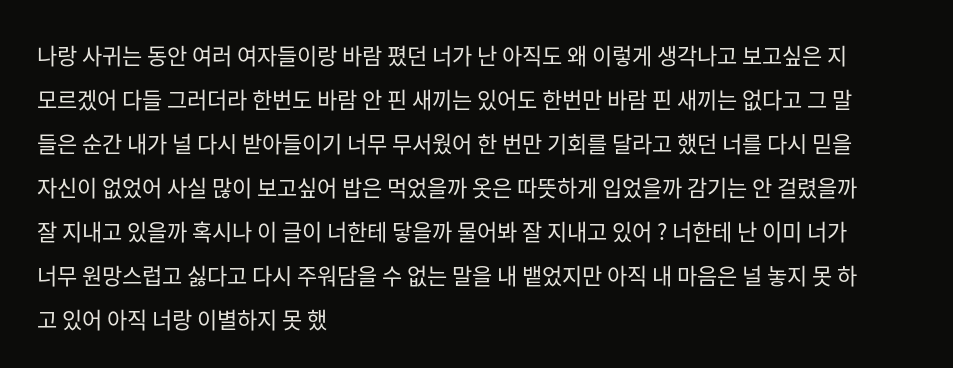나랑 사귀는 동안 여러 여자들이랑 바람 폈던 너가 난 아직도 왜 이렇게 생각나고 보고싶은 지 모르겠어 다들 그러더라 한번도 바람 안 핀 새끼는 있어도 한번만 바람 핀 새끼는 없다고 그 말 들은 순간 내가 널 다시 받아들이기 너무 무서웠어 한 번만 기회를 달라고 했던 너를 다시 믿을 자신이 없었어 사실 많이 보고싶어 밥은 먹었을까 옷은 따뜻하게 입었을까 감기는 안 걸렸을까 잘 지내고 있을까 혹시나 이 글이 너한테 닿을까 물어봐 잘 지내고 있어 ? 너한테 난 이미 너가 너무 원망스럽고 싫다고 다시 주워담을 수 없는 말을 내 뱉었지만 아직 내 마음은 널 놓지 못 하고 있어 아직 너랑 이별하지 못 했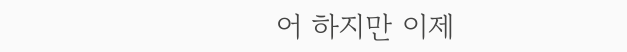어 하지만 이제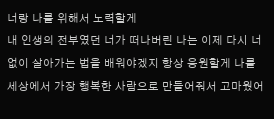너랑 나를 위해서 노력할게
내 인생의 전부였던 너가 떠나버린 나는 이제 다시 너 없이 살아가는 법을 배워야겠지 항상 응원할게 나를 세상에서 가장 행복한 사람으로 만들어줘서 고마웠어